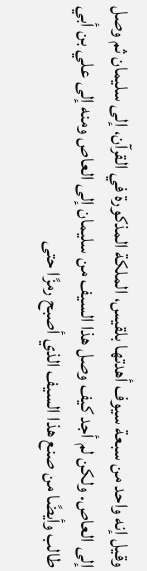وقيل إنه واحد من سبعة سيوف أهدتها بلقيس، الملكة المذكورة في القرآن، إلى سليمان ثم وصل إلى العاص. ولكن لم أجد كيف وصل هذا السيف من سليمان إلى العاص ومنه إلى علي بن أبي طالب وأيضًا من صنع هذا السيف الذي أصبح رمزًا حتى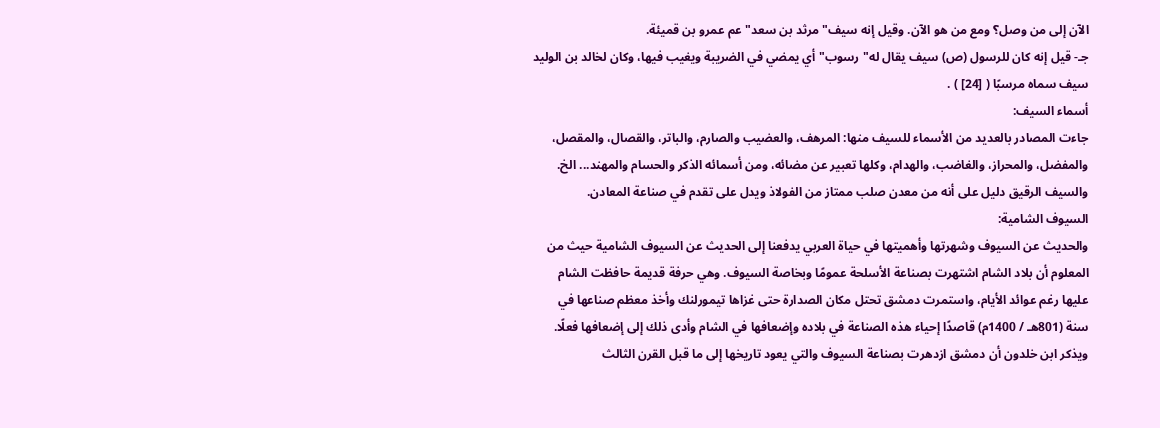الآن إلى من وصل؟ ومع من هو الآن. وقيل إنه سيف"مرثد بن سعد"عم عمرو بن قميئة.
جـ- قيل إنه كان للرسول (ص) سيف يقال له"رسوب"أي يمضي في الضريبة ويغيب فيها، وكان لخالد بن الوليد سيف سماه مرسبًا ( [24] ) .
أسماء السيف:
جاءت المصادر بالعديد من الأسماء للسيف منها: المرهف، والعضيب والصارم، والباتر، والقصال، والمقصل، والمفضل، والمحراز، والغاضب، والهدام، وكلها تعبير عن مضائه، ومن أسمائه الذكر والحسام والمهند... الخ.
والسيف الرقيق دليل على أنه من معدن صلب ممتاز من الفولاذ ويدل على تقدم في صناعة المعادن.
السيوف الشامية:
والحديث عن السيوف وشهرتها وأهميتها في حياة العربي يدفعنا إلى الحديث عن السيوف الشامية حيث من المعلوم أن بلاد الشام اشتهرت بصناعة الأسلحة عمومًا وبخاصة السيوف. وهي حرفة قديمة حافظت الشام عليها رغم عوائد الأيام، واستمرت دمشق تحتل مكان الصدارة حتى غزاها تيمورلنك وأخذ معظم صناعها في سنة (801هـ / 1400م) قاصدًا إحياء هذه الصناعة في بلاده وإضعافها في الشام وأدى ذلك إلى إضعافها فعلًا.
ويذكر ابن خلدون أن دمشق ازدهرت بصناعة السيوف والتي يعود تاريخها إلى ما قبل القرن الثالث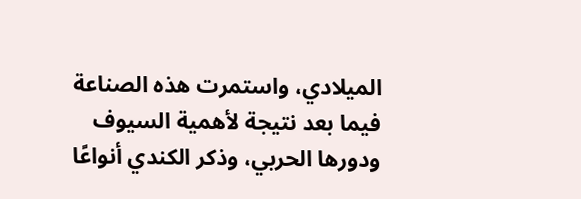الميلادي، واستمرت هذه الصناعة فيما بعد نتيجة لأهمية السيوف ودورها الحربي، وذكر الكندي أنواعًا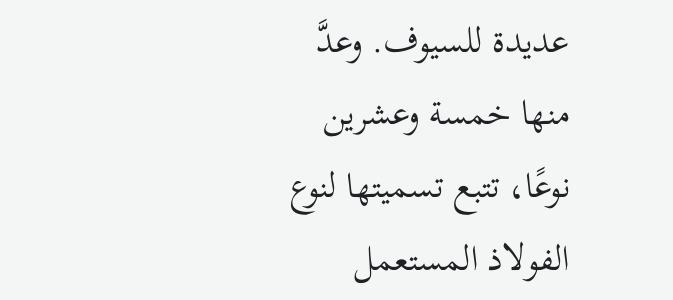عديدة للسيوف. وعدَّ منها خمسة وعشرين نوعًا، تتبع تسميتها لنوع الفولاذ المستعمل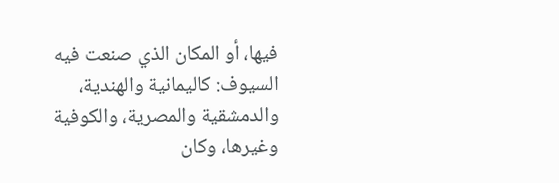فيها، أو المكان الذي صنعت فيه السيوف: كاليمانية والهندية، والدمشقية والمصرية، والكوفية وغيرها، وكان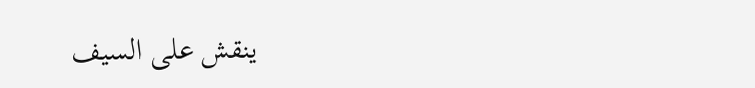ينقش على السيف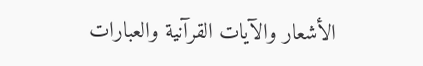الأشعار والآيات القرآنية والعبارات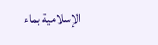الإسلامية بماء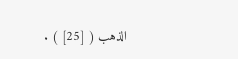الذهب ( [25] ) .